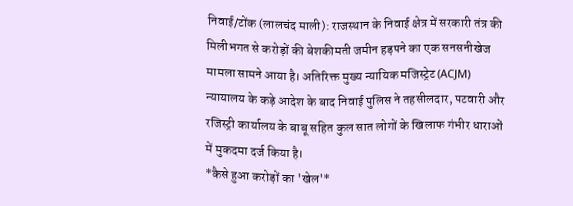निवाई/टोंक (लालचंद माली): राजस्थान के निवाई क्षेत्र में सरकारी तंत्र की मिलीभगत से करोड़ों की बेशकीमती जमीन हड़पने का एक सनसनीखेज मामला सामने आया है। अतिरिक्त मुख्य न्यायिक मजिस्ट्रेट (ACJM) न्यायालय के कड़े आदेश के बाद निवाई पुलिस ने तहसीलदार, पटवारी और रजिस्ट्री कार्यालय के बाबू सहित कुल सात लोगों के खिलाफ गंभीर धाराओं में मुकदमा दर्ज किया है।
*कैसे हुआ करोड़ों का 'खेल'*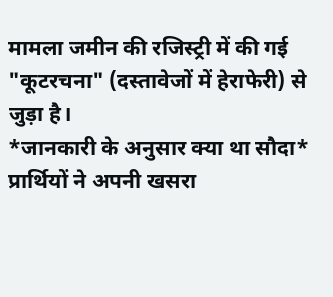मामला जमीन की रजिस्ट्री में की गई "कूटरचना" (दस्तावेजों में हेराफेरी) से जुड़ा है।
*जानकारी के अनुसार क्या था सौदा*
प्रार्थियों ने अपनी खसरा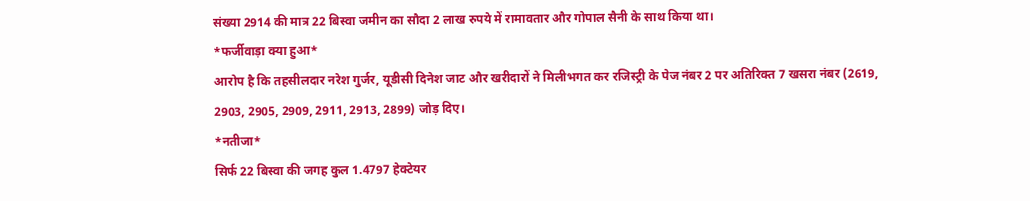संख्या 2914 की मात्र 22 बिस्वा जमीन का सौदा 2 लाख रुपये में रामावतार और गोपाल सैनी के साथ किया था।
*फर्जीवाड़ा क्या हुआ*
आरोप है कि तहसीलदार नरेश गुर्जर, यूडीसी दिनेश जाट और खरीदारों ने मिलीभगत कर रजिस्ट्री के पेज नंबर 2 पर अतिरिक्त 7 खसरा नंबर (2619, 2903, 2905, 2909, 2911, 2913, 2899) जोड़ दिए।
*नतीजा*
सिर्फ 22 बिस्वा की जगह कुल 1.4797 हेक्टेयर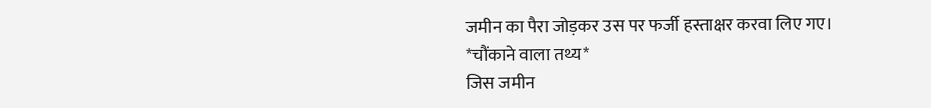जमीन का पैरा जोड़कर उस पर फर्जी हस्ताक्षर करवा लिए गए।
*चौंकाने वाला तथ्य*
जिस जमीन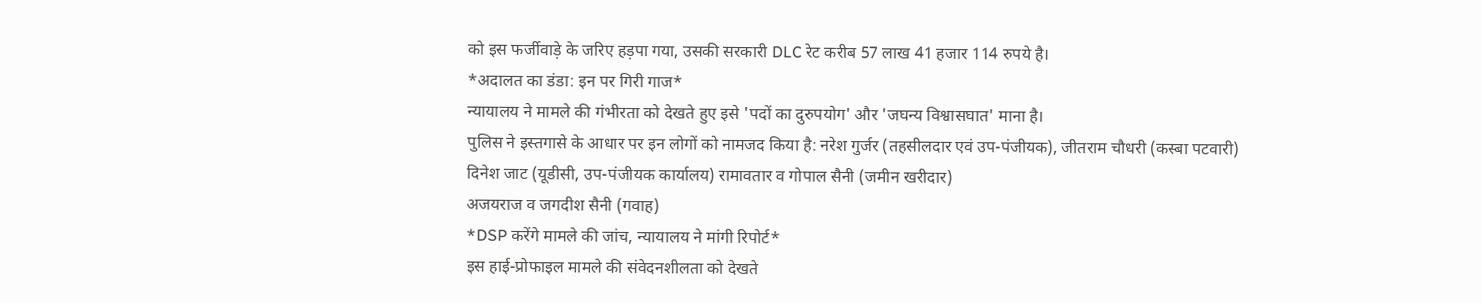को इस फर्जीवाड़े के जरिए हड़पा गया, उसकी सरकारी DLC रेट करीब 57 लाख 41 हजार 114 रुपये है।
*अदालत का डंडा: इन पर गिरी गाज*
न्यायालय ने मामले की गंभीरता को देखते हुए इसे 'पदों का दुरुपयोग' और 'जघन्य विश्वासघात' माना है।
पुलिस ने इस्तगासे के आधार पर इन लोगों को नामजद किया है: नरेश गुर्जर (तहसीलदार एवं उप-पंजीयक), जीतराम चौधरी (कस्बा पटवारी) दिनेश जाट (यूडीसी, उप-पंजीयक कार्यालय) रामावतार व गोपाल सैनी (जमीन खरीदार)
अजयराज व जगदीश सैनी (गवाह)
*DSP करेंगे मामले की जांच, न्यायालय ने मांगी रिपोर्ट*
इस हाई-प्रोफाइल मामले की संवेदनशीलता को देखते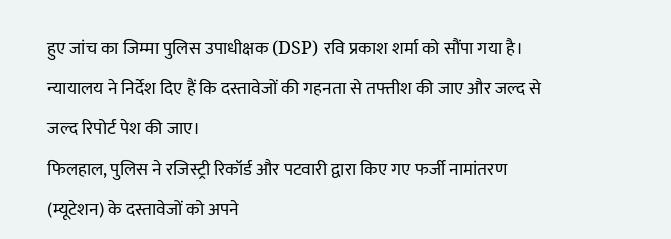हुए जांच का जिम्मा पुलिस उपाधीक्षक (DSP) रवि प्रकाश शर्मा को सौंपा गया है। न्यायालय ने निर्देश दिए हैं कि दस्तावेजों की गहनता से तफ्तीश की जाए और जल्द से जल्द रिपोर्ट पेश की जाए।
फिलहाल, पुलिस ने रजिस्ट्री रिकॉर्ड और पटवारी द्वारा किए गए फर्जी नामांतरण (म्यूटेशन) के दस्तावेजों को अपने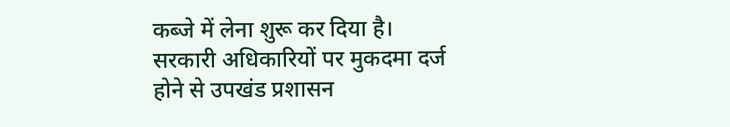कब्जे में लेना शुरू कर दिया है। सरकारी अधिकारियों पर मुकदमा दर्ज होने से उपखंड प्रशासन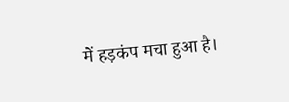में हड़कंप मचा हुआ है।